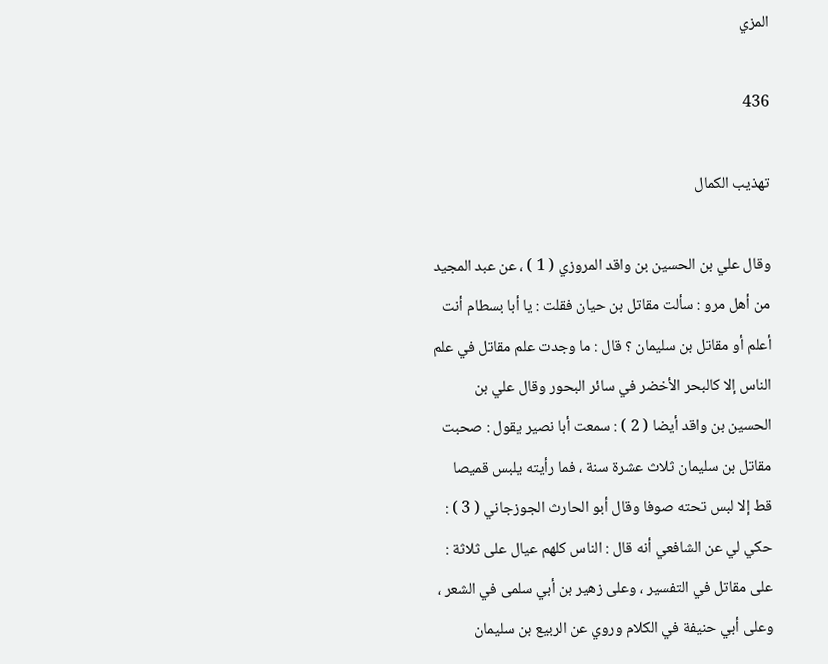المزي

436

تهذيب الكمال

وقال علي بن الحسين بن واقد المروزي ( 1 ) ، عن عبد المجيد من أهل مرو : سألت مقاتل بن حيان فقلت : يا أبا بسطام أنت أعلم أو مقاتل بن سليمان ؟ قال : ما وجدت علم مقاتل في علم الناس إلا كالبحر الأخضر في سائر البحور وقال علي بن الحسين بن واقد أيضا ( 2 ) : سمعت أبا نصير يقول : صحبت مقاتل بن سليمان ثلاث عشرة سنة ، فما رأيته يلبس قميصا قط إلا لبس تحته صوفا وقال أبو الحارث الجوزجاني ( 3 ) : حكي لي عن الشافعي أنه قال : الناس كلهم عيال على ثلاثة : على مقاتل في التفسير ، وعلى زهير بن أبي سلمى في الشعر ، وعلى أبي حنيفة في الكلام وروي عن الربيع بن سليمان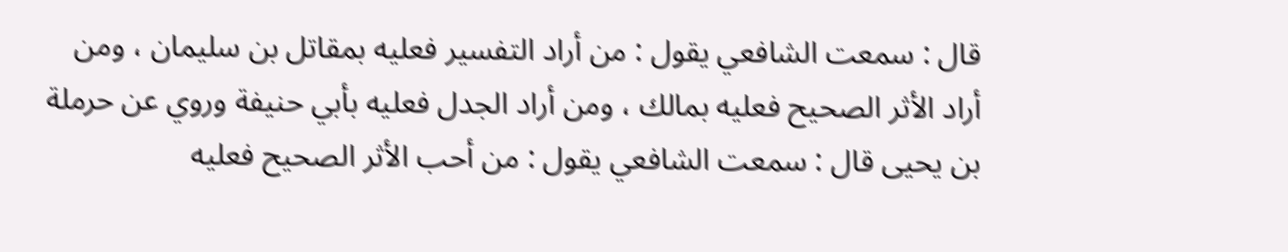قال : سمعت الشافعي يقول : من أراد التفسير فعليه بمقاتل بن سليمان ، ومن أراد الأثر الصحيح فعليه بمالك ، ومن أراد الجدل فعليه بأبي حنيفة وروي عن حرملة بن يحيى قال : سمعت الشافعي يقول : من أحب الأثر الصحيح فعليه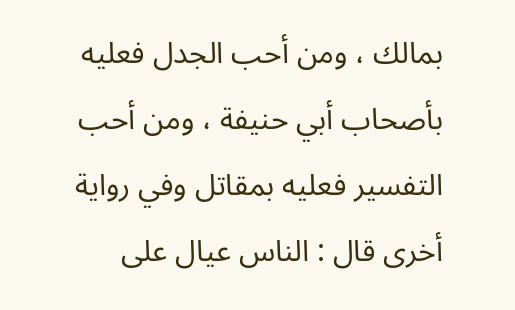بمالك ، ومن أحب الجدل فعليه بأصحاب أبي حنيفة ، ومن أحب التفسير فعليه بمقاتل وفي رواية أخرى قال : الناس عيال على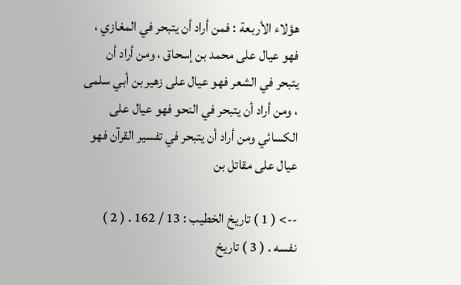هؤلاء الأربعة : فمن أراد أن يتبحر في المغازي ، فهو عيال على محمد بن إسحاق ، ومن أراد أن يتبحر في الشعر فهو عيال على زهير بن أبي سلمى ، ومن أراد أن يتبحر في النحو فهو عيال على الكسائي ومن أراد أن يتبحر في تفسير القرآن فهو عيال على مقاتل بن

--> ( 1 ) تاريخ الخطيب : 13 / 162 . ( 2 ) نفسه . ( 3 ) تاريخ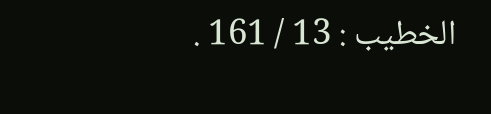الخطيب : 13 / 161 .